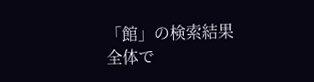「館」の検索結果
全体で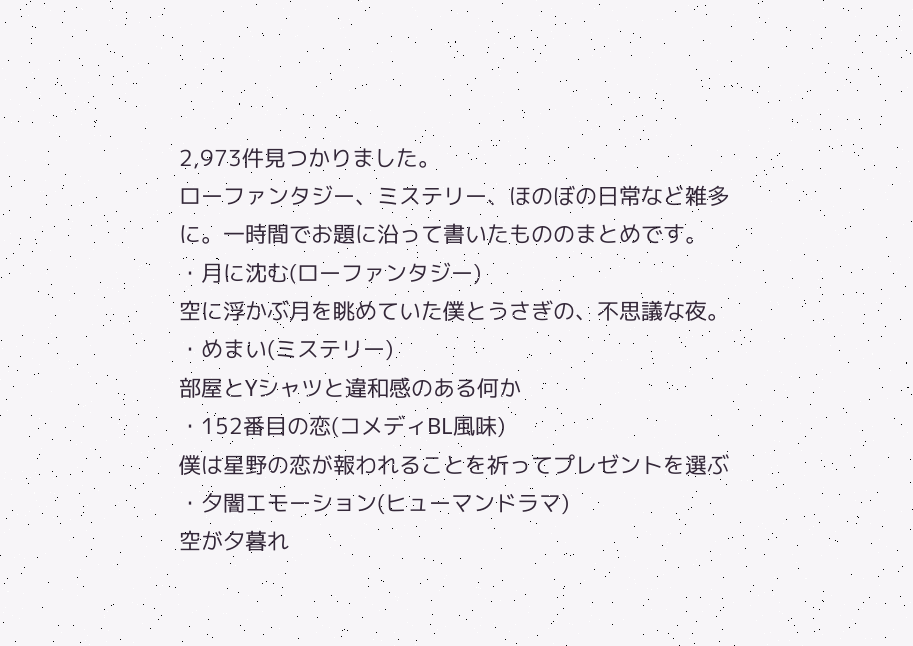2,973件見つかりました。
ローファンタジー、ミステリー、ほのぼの日常など雑多に。一時間でお題に沿って書いたもののまとめです。
・月に沈む(ローファンタジー)
空に浮かぶ月を眺めていた僕とうさぎの、不思議な夜。
・めまい(ミステリー)
部屋とYシャツと違和感のある何か
・152番目の恋(コメディBL風味)
僕は星野の恋が報われることを祈ってプレゼントを選ぶ
・夕闇エモーション(ヒューマンドラマ)
空が夕暮れ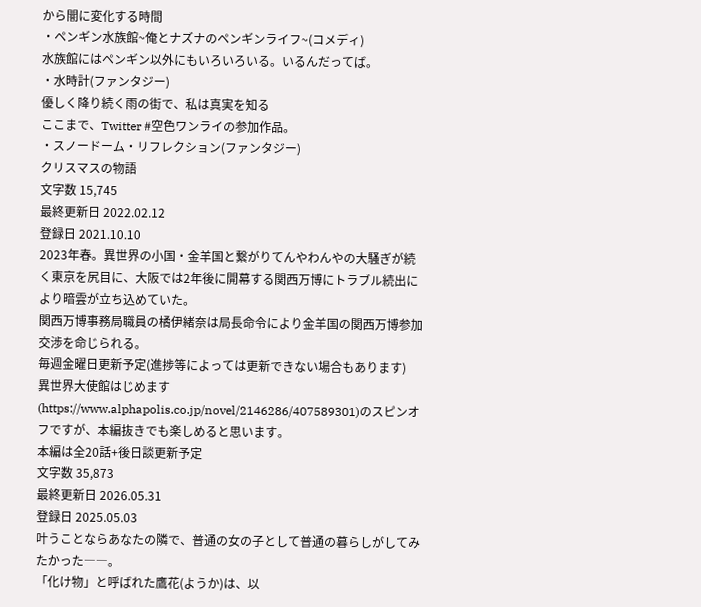から闇に変化する時間
・ペンギン水族館~俺とナズナのペンギンライフ~(コメディ)
水族館にはペンギン以外にもいろいろいる。いるんだってば。
・水時計(ファンタジー)
優しく降り続く雨の街で、私は真実を知る
ここまで、Twitter #空色ワンライの参加作品。
・スノードーム・リフレクション(ファンタジー)
クリスマスの物語
文字数 15,745
最終更新日 2022.02.12
登録日 2021.10.10
2023年春。異世界の小国・金羊国と繋がりてんやわんやの大騒ぎが続く東京を尻目に、大阪では2年後に開幕する関西万博にトラブル続出により暗雲が立ち込めていた。
関西万博事務局職員の橘伊緒奈は局長命令により金羊国の関西万博参加交渉を命じられる。
毎週金曜日更新予定(進捗等によっては更新できない場合もあります)
異世界大使館はじめます(https://www.alphapolis.co.jp/novel/2146286/407589301)のスピンオフですが、本編抜きでも楽しめると思います。
本編は全20話+後日談更新予定
文字数 35,873
最終更新日 2026.05.31
登録日 2025.05.03
叶うことならあなたの隣で、普通の女の子として普通の暮らしがしてみたかった――。
「化け物」と呼ばれた鷹花(ようか)は、以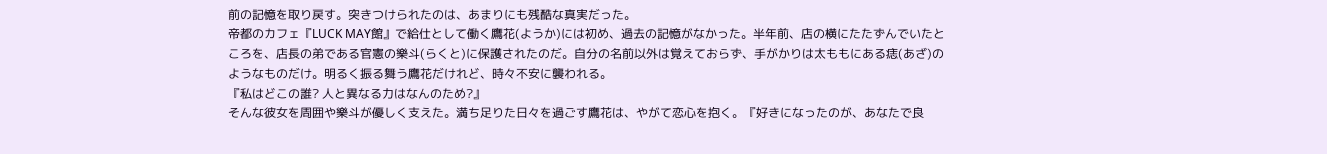前の記憶を取り戻す。突きつけられたのは、あまりにも残酷な真実だった。
帝都のカフェ『LUCK MAY館』で給仕として働く鷹花(ようか)には初め、過去の記憶がなかった。半年前、店の横にたたずんでいたところを、店長の弟である官憲の樂斗(らくと)に保護されたのだ。自分の名前以外は覚えておらず、手がかりは太ももにある痣(あざ)のようなものだけ。明るく振る舞う鷹花だけれど、時々不安に襲われる。
『私はどこの誰? 人と異なる力はなんのため?』
そんな彼女を周囲や樂斗が優しく支えた。満ち足りた日々を過ごす鷹花は、やがて恋心を抱く。『好きになったのが、あなたで良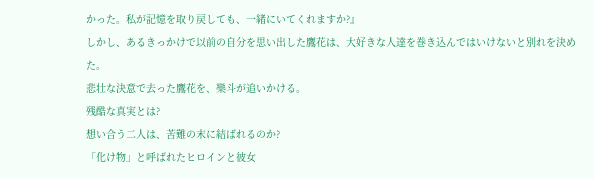かった。私が記憶を取り戻しても、一緒にいてくれますか?』
しかし、あるきっかけで以前の自分を思い出した鷹花は、大好きな人達を巻き込んではいけないと別れを決めた。
悲壮な決意で去った鷹花を、樂斗が追いかける。
残酷な真実とは?
想い合う二人は、苦難の末に結ばれるのか?
「化け物」と呼ばれたヒロインと彼女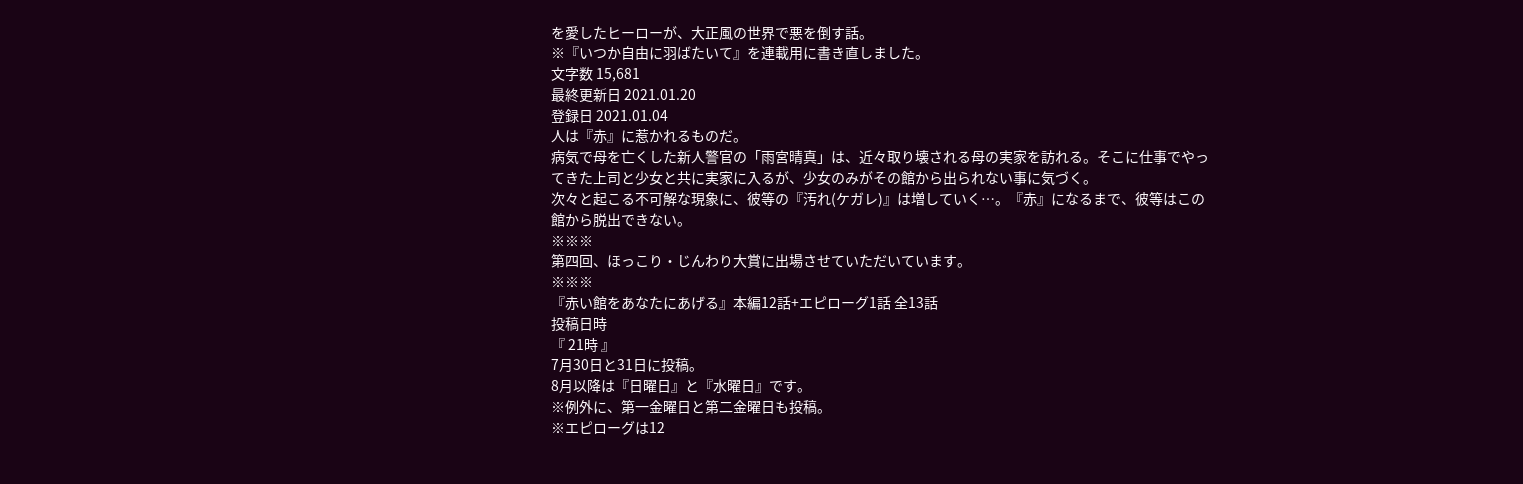を愛したヒーローが、大正風の世界で悪を倒す話。
※『いつか自由に羽ばたいて』を連載用に書き直しました。
文字数 15,681
最終更新日 2021.01.20
登録日 2021.01.04
人は『赤』に惹かれるものだ。
病気で母を亡くした新人警官の「雨宮晴真」は、近々取り壊される母の実家を訪れる。そこに仕事でやってきた上司と少女と共に実家に入るが、少女のみがその館から出られない事に気づく。
次々と起こる不可解な現象に、彼等の『汚れ(ケガレ)』は増していく…。『赤』になるまで、彼等はこの館から脱出できない。
※※※
第四回、ほっこり・じんわり大賞に出場させていただいています。
※※※
『赤い館をあなたにあげる』本編12話+エピローグ1話 全13話
投稿日時
『 21時 』
7月30日と31日に投稿。
8月以降は『日曜日』と『水曜日』です。
※例外に、第一金曜日と第二金曜日も投稿。
※エピローグは12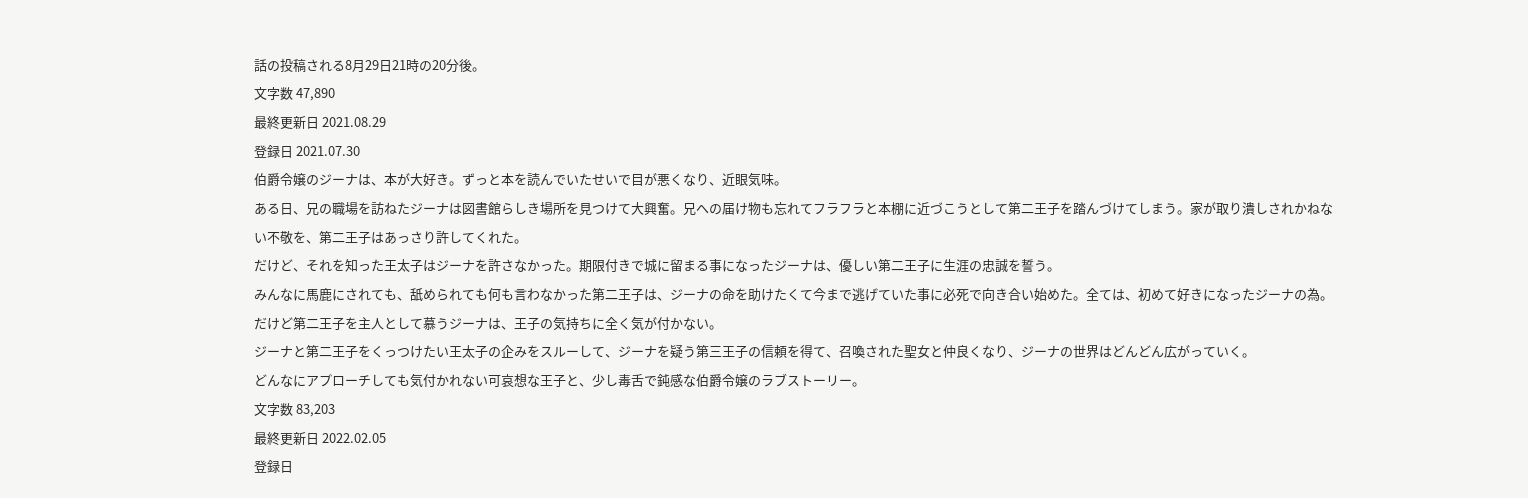話の投稿される8月29日21時の20分後。
文字数 47,890
最終更新日 2021.08.29
登録日 2021.07.30
伯爵令嬢のジーナは、本が大好き。ずっと本を読んでいたせいで目が悪くなり、近眼気味。
ある日、兄の職場を訪ねたジーナは図書館らしき場所を見つけて大興奮。兄への届け物も忘れてフラフラと本棚に近づこうとして第二王子を踏んづけてしまう。家が取り潰しされかねない不敬を、第二王子はあっさり許してくれた。
だけど、それを知った王太子はジーナを許さなかった。期限付きで城に留まる事になったジーナは、優しい第二王子に生涯の忠誠を誓う。
みんなに馬鹿にされても、舐められても何も言わなかった第二王子は、ジーナの命を助けたくて今まで逃げていた事に必死で向き合い始めた。全ては、初めて好きになったジーナの為。だけど第二王子を主人として慕うジーナは、王子の気持ちに全く気が付かない。
ジーナと第二王子をくっつけたい王太子の企みをスルーして、ジーナを疑う第三王子の信頼を得て、召喚された聖女と仲良くなり、ジーナの世界はどんどん広がっていく。
どんなにアプローチしても気付かれない可哀想な王子と、少し毒舌で鈍感な伯爵令嬢のラブストーリー。
文字数 83,203
最終更新日 2022.02.05
登録日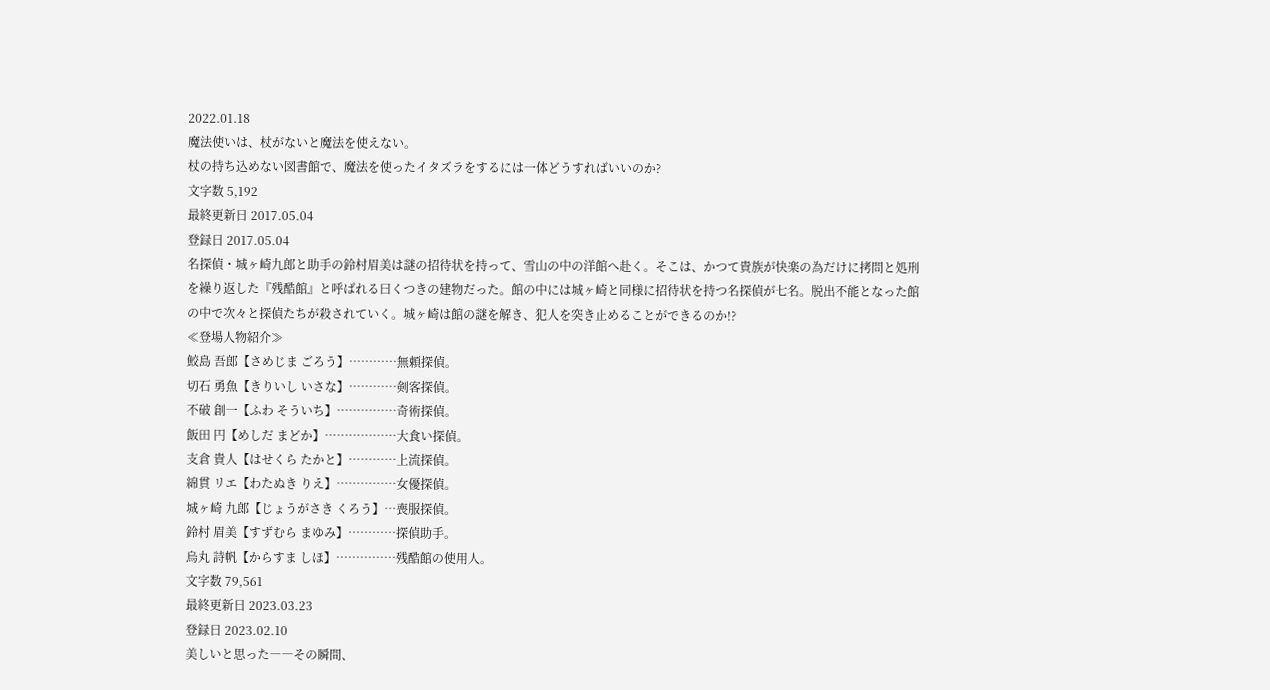2022.01.18
魔法使いは、杖がないと魔法を使えない。
杖の持ち込めない図書館で、魔法を使ったイタズラをするには一体どうすればいいのか?
文字数 5,192
最終更新日 2017.05.04
登録日 2017.05.04
名探偵・城ヶ崎九郎と助手の鈴村眉美は謎の招待状を持って、雪山の中の洋館へ赴く。そこは、かつて貴族が快楽の為だけに拷問と処刑を繰り返した『残酷館』と呼ばれる曰くつきの建物だった。館の中には城ヶ崎と同様に招待状を持つ名探偵が七名。脱出不能となった館の中で次々と探偵たちが殺されていく。城ヶ崎は館の謎を解き、犯人を突き止めることができるのか!?
≪登場人物紹介≫
鮫島 吾郎【さめじま ごろう】…………無頼探偵。
切石 勇魚【きりいし いさな】…………剣客探偵。
不破 創一【ふわ そういち】……………奇術探偵。
飯田 円【めしだ まどか】………………大食い探偵。
支倉 貴人【はせくら たかと】…………上流探偵。
綿貫 リエ【わたぬき りえ】……………女優探偵。
城ヶ崎 九郎【じょうがさき くろう】…喪服探偵。
鈴村 眉美【すずむら まゆみ】…………探偵助手。
烏丸 詩帆【からすま しほ】……………残酷館の使用人。
文字数 79,561
最終更新日 2023.03.23
登録日 2023.02.10
美しいと思った――その瞬間、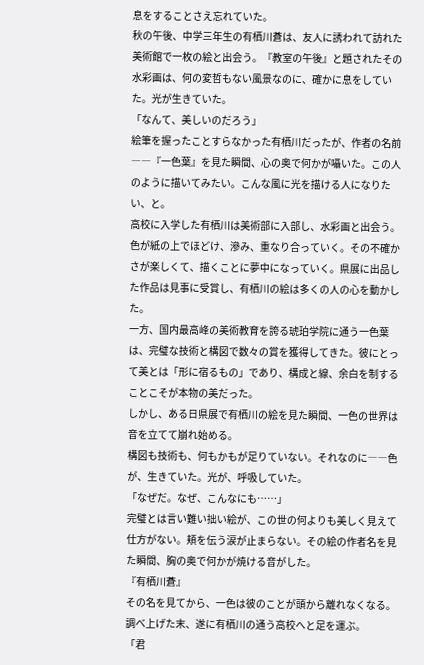息をすることさえ忘れていた。
秋の午後、中学三年生の有栖川蒼は、友人に誘われて訪れた美術館で一枚の絵と出会う。『教室の午後』と題されたその水彩画は、何の変哲もない風景なのに、確かに息をしていた。光が生きていた。
「なんて、美しいのだろう」
絵筆を握ったことすらなかった有栖川だったが、作者の名前――『一色葉』を見た瞬間、心の奥で何かが囁いた。この人のように描いてみたい。こんな風に光を描ける人になりたい、と。
高校に入学した有栖川は美術部に入部し、水彩画と出会う。色が紙の上でほどけ、滲み、重なり合っていく。その不確かさが楽しくて、描くことに夢中になっていく。県展に出品した作品は見事に受賞し、有栖川の絵は多くの人の心を動かした。
一方、国内最高峰の美術教育を誇る琥珀学院に通う一色葉は、完璧な技術と構図で数々の賞を獲得してきた。彼にとって美とは「形に宿るもの」であり、構成と線、余白を制することこそが本物の美だった。
しかし、ある日県展で有栖川の絵を見た瞬間、一色の世界は音を立てて崩れ始める。
構図も技術も、何もかもが足りていない。それなのに――色が、生きていた。光が、呼吸していた。
「なぜだ。なぜ、こんなにも……」
完璧とは言い難い拙い絵が、この世の何よりも美しく見えて仕方がない。頬を伝う涙が止まらない。その絵の作者名を見た瞬間、胸の奥で何かが焼ける音がした。
『有栖川蒼』
その名を見てから、一色は彼のことが頭から離れなくなる。調べ上げた末、遂に有栖川の通う高校へと足を運ぶ。
「君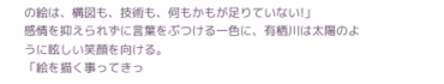の絵は、構図も、技術も、何もかもが足りていない!」
感情を抑えられずに言葉をぶつける一色に、有栖川は太陽のように眩しい笑顔を向ける。
「絵を描く事ってきっ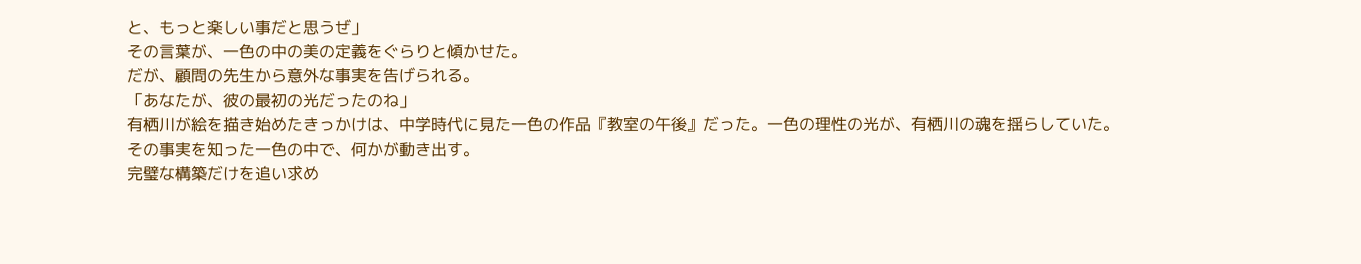と、もっと楽しい事だと思うぜ」
その言葉が、一色の中の美の定義をぐらりと傾かせた。
だが、顧問の先生から意外な事実を告げられる。
「あなたが、彼の最初の光だったのね」
有栖川が絵を描き始めたきっかけは、中学時代に見た一色の作品『教室の午後』だった。一色の理性の光が、有栖川の魂を揺らしていた。
その事実を知った一色の中で、何かが動き出す。
完璧な構築だけを追い求め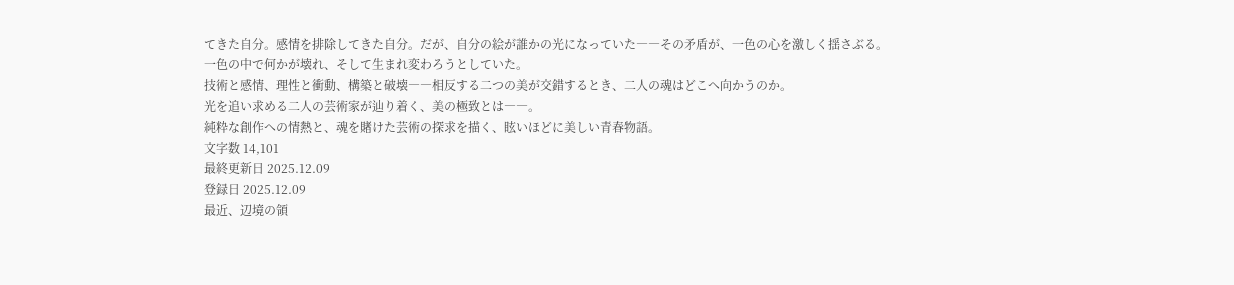てきた自分。感情を排除してきた自分。だが、自分の絵が誰かの光になっていた――その矛盾が、一色の心を激しく揺さぶる。
一色の中で何かが壊れ、そして生まれ変わろうとしていた。
技術と感情、理性と衝動、構築と破壊――相反する二つの美が交錯するとき、二人の魂はどこへ向かうのか。
光を追い求める二人の芸術家が辿り着く、美の極致とは――。
純粋な創作への情熱と、魂を賭けた芸術の探求を描く、眩いほどに美しい青春物語。
文字数 14,101
最終更新日 2025.12.09
登録日 2025.12.09
最近、辺境の領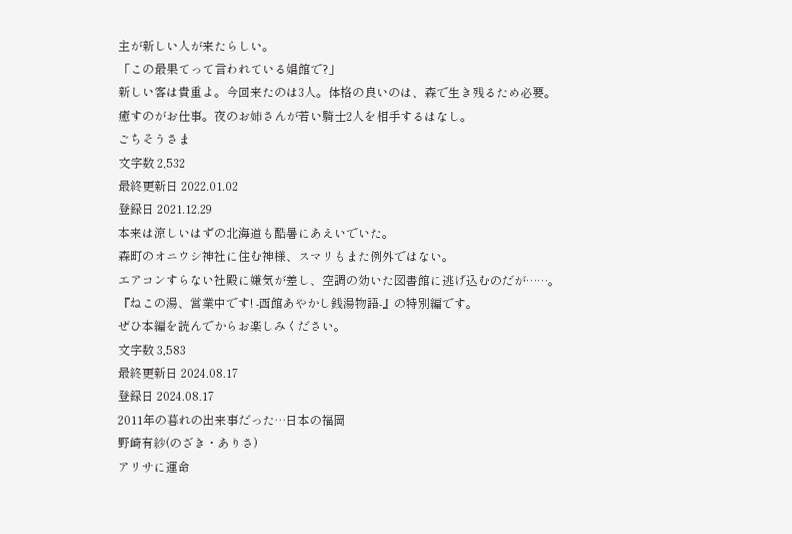主が新しい人が来たらしい。
「この最果てって言われている娼館で?」
新しい客は貴重よ。今回来たのは3人。体格の良いのは、森で生き残るため必要。
癒すのがお仕事。夜のお姉さんが若い騎士2人を相手するはなし。
ごちそうさま
文字数 2,532
最終更新日 2022.01.02
登録日 2021.12.29
本来は涼しいはずの北海道も酷暑にあえいでいた。
森町のオニウシ神社に住む神様、スマリもまた例外ではない。
エアコンすらない社殿に嫌気が差し、空調の効いた図書館に逃げ込むのだが……。
『ねこの湯、営業中です! -函館あやかし銭湯物語-』の特別編です。
ぜひ本編を読んでからお楽しみください。
文字数 3,583
最終更新日 2024.08.17
登録日 2024.08.17
2011年の暮れの出来事だった…日本の福岡
野崎有紗(のざき・ありさ)
アリサに運命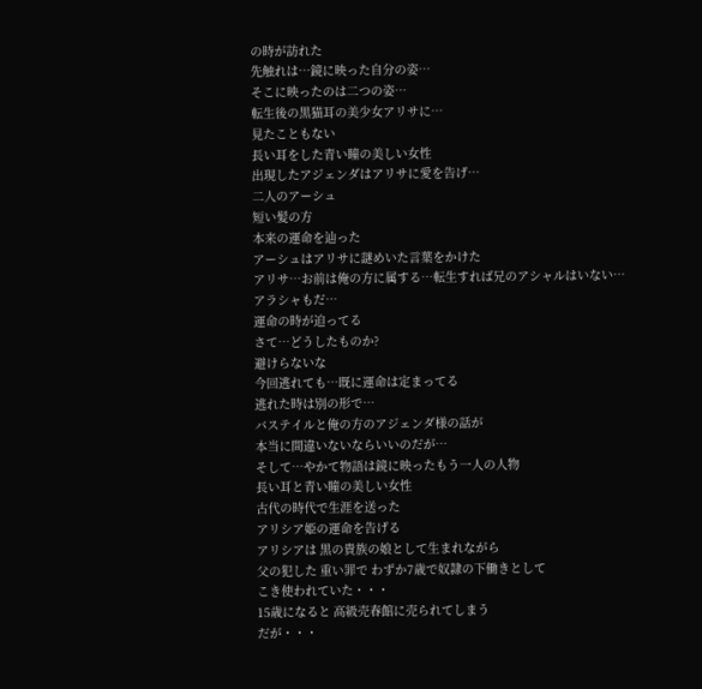の時が訪れた
先触れは…鏡に映った自分の姿…
そこに映ったのは二つの姿…
転生後の黒猫耳の美少女アリサに…
見たこともない
長い耳をした青い瞳の美しい女性
出現したアジェンダはアリサに愛を告げ…
二人のアーシュ
短い髪の方
本来の運命を辿った
アーシュはアリサに謎めいた言葉をかけた
アリサ…お前は俺の方に属する…転生すれば兄のアシャルはいない…
アラシャもだ…
運命の時が迫ってる
さて…どうしたものか?
避けらないな
今回逃れても…既に運命は定まってる
逃れた時は別の形で…
バステイルと俺の方のアジェンダ様の話が
本当に間違いないならいいのだが…
そして…やかて物語は鏡に映ったもう一人の人物
長い耳と青い瞳の美しい女性
古代の時代で生涯を送った
アリシア姫の運命を告げる
アリシアは 黒の貴族の娘として生まれながら
父の犯した 重い罪で わずか7歳で奴隷の下働きとして
こき使われていた・・・
15歳になると 高級売春館に売られてしまう
だが・・・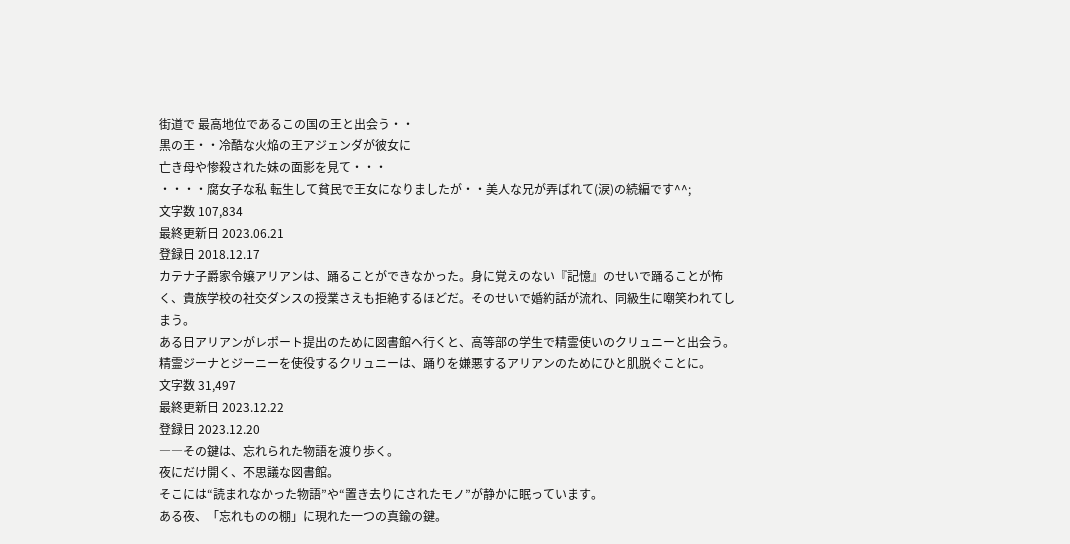街道で 最高地位であるこの国の王と出会う・・
黒の王・・冷酷な火焔の王アジェンダが彼女に
亡き母や惨殺された妹の面影を見て・・・
・・・・腐女子な私 転生して貧民で王女になりましたが・・美人な兄が弄ばれて(涙)の続編です^^;
文字数 107,834
最終更新日 2023.06.21
登録日 2018.12.17
カテナ子爵家令嬢アリアンは、踊ることができなかった。身に覚えのない『記憶』のせいで踊ることが怖く、貴族学校の社交ダンスの授業さえも拒絶するほどだ。そのせいで婚約話が流れ、同級生に嘲笑われてしまう。
ある日アリアンがレポート提出のために図書館へ行くと、高等部の学生で精霊使いのクリュニーと出会う。精霊ジーナとジーニーを使役するクリュニーは、踊りを嫌悪するアリアンのためにひと肌脱ぐことに。
文字数 31,497
最終更新日 2023.12.22
登録日 2023.12.20
――その鍵は、忘れられた物語を渡り歩く。
夜にだけ開く、不思議な図書館。
そこには“読まれなかった物語”や“置き去りにされたモノ”が静かに眠っています。
ある夜、「忘れものの棚」に現れた一つの真鍮の鍵。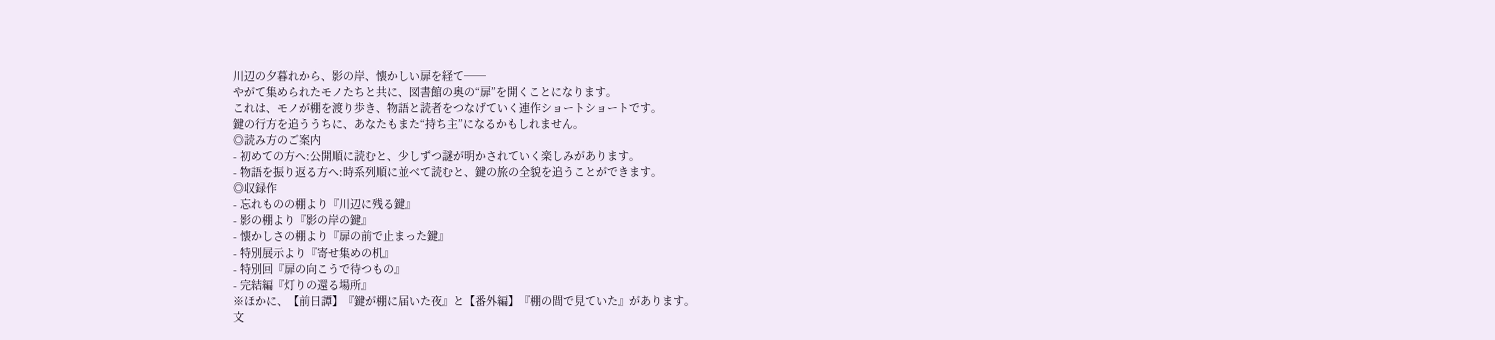川辺の夕暮れから、影の岸、懐かしい扉を経て──
やがて集められたモノたちと共に、図書館の奥の“扉”を開くことになります。
これは、モノが棚を渡り歩き、物語と読者をつなげていく連作ショートショートです。
鍵の行方を追ううちに、あなたもまた“持ち主”になるかもしれません。
◎読み方のご案内
- 初めての方へ:公開順に読むと、少しずつ謎が明かされていく楽しみがあります。
- 物語を振り返る方へ:時系列順に並べて読むと、鍵の旅の全貌を追うことができます。
◎収録作
- 忘れものの棚より『川辺に残る鍵』
- 影の棚より『影の岸の鍵』
- 懐かしさの棚より『扉の前で止まった鍵』
- 特別展示より『寄せ集めの机』
- 特別回『扉の向こうで待つもの』
- 完結編『灯りの還る場所』
※ほかに、【前日譚】『鍵が棚に届いた夜』と【番外編】『棚の間で見ていた』があります。
文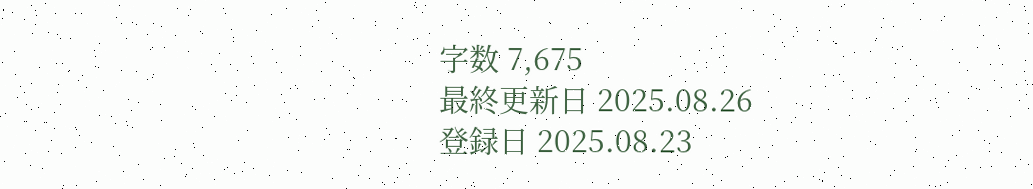字数 7,675
最終更新日 2025.08.26
登録日 2025.08.23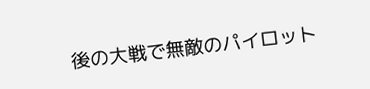後の大戦で無敵のパイロット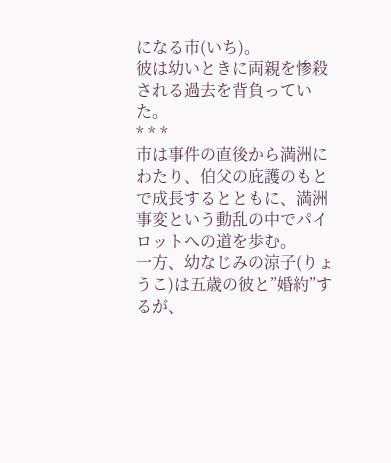になる市(いち)。
彼は幼いときに両親を惨殺される過去を背負っていた。
* * *
市は事件の直後から満洲にわたり、伯父の庇護のもとで成長するとともに、満洲事変という動乱の中でパイロットへの道を歩む。
一方、幼なじみの涼子(りょうこ)は五歳の彼と”婚約”するが、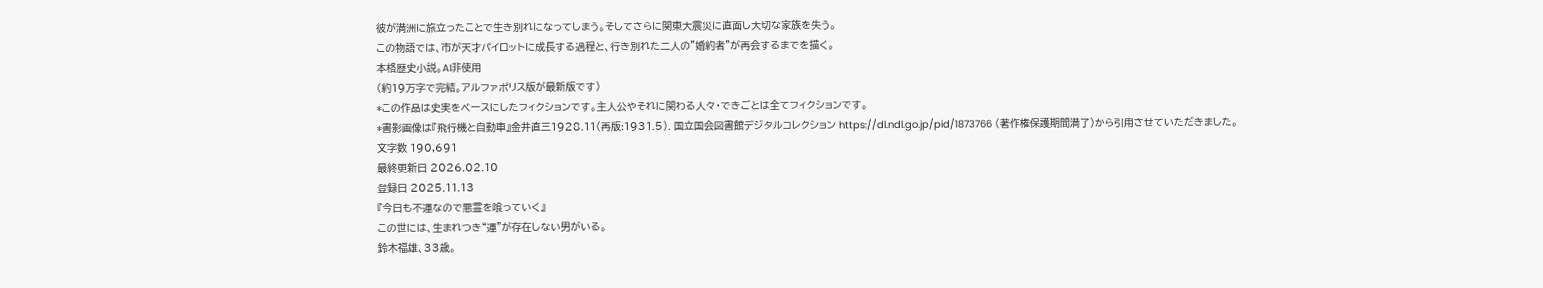彼が満洲に旅立ったことで生き別れになってしまう。そしてさらに関東大震災に直面し大切な家族を失う。
この物語では、市が天才パイロットに成長する過程と、行き別れた二人の”婚約者”が再会するまでを描く。
本格歴史小説。AI非使用
(約19万字で完結。アルファポリス版が最新版です)
*この作品は史実をベースにしたフィクションです。主人公やそれに関わる人々・できごとは全てフィクションです。
*書影画像は『飛行機と自動車』金井直三1928.11(再版:1931.5). 国立国会図書館デジタルコレクション https://dl.ndl.go.jp/pid/1873766 (著作権保護期間満了)から引用させていただきました。
文字数 190,691
最終更新日 2026.02.10
登録日 2025.11.13
『今日も不運なので悪霊を喰っていく』
この世には、生まれつき“運”が存在しない男がいる。
鈴木福雄、33歳。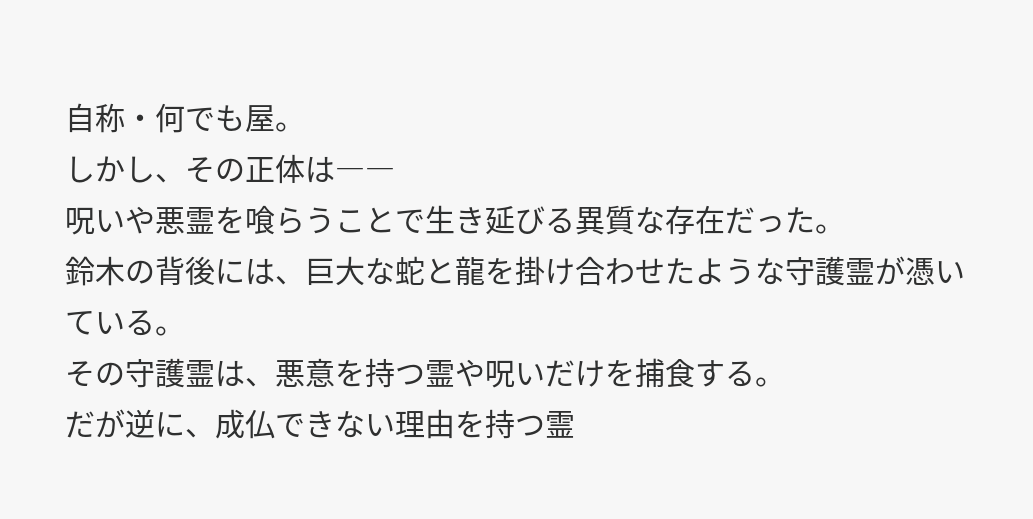自称・何でも屋。
しかし、その正体は――
呪いや悪霊を喰らうことで生き延びる異質な存在だった。
鈴木の背後には、巨大な蛇と龍を掛け合わせたような守護霊が憑いている。
その守護霊は、悪意を持つ霊や呪いだけを捕食する。
だが逆に、成仏できない理由を持つ霊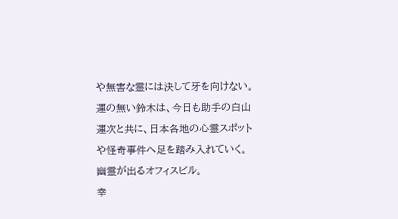や無害な霊には決して牙を向けない。
運の無い鈴木は、今日も助手の白山運次と共に、日本各地の心霊スポットや怪奇事件へ足を踏み入れていく。
幽霊が出るオフィスビル。
幸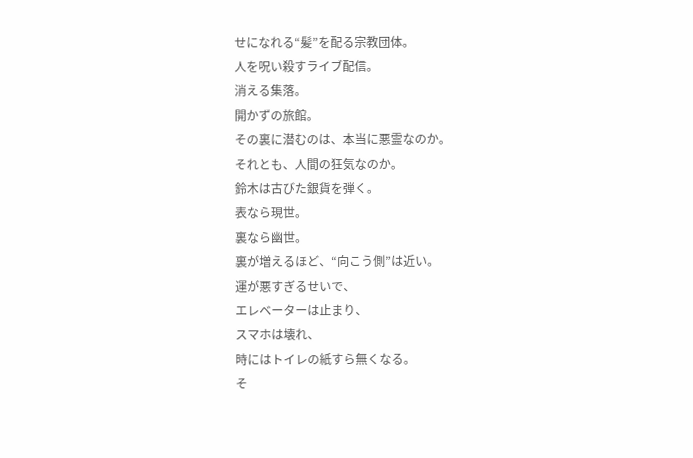せになれる“髪”を配る宗教団体。
人を呪い殺すライブ配信。
消える集落。
開かずの旅館。
その裏に潜むのは、本当に悪霊なのか。
それとも、人間の狂気なのか。
鈴木は古びた銀貨を弾く。
表なら現世。
裏なら幽世。
裏が増えるほど、“向こう側”は近い。
運が悪すぎるせいで、
エレベーターは止まり、
スマホは壊れ、
時にはトイレの紙すら無くなる。
そ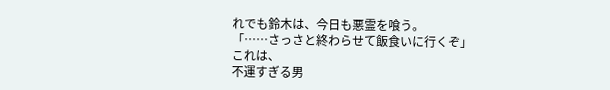れでも鈴木は、今日も悪霊を喰う。
「……さっさと終わらせて飯食いに行くぞ」
これは、
不運すぎる男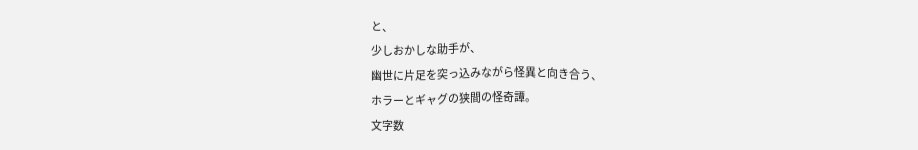と、
少しおかしな助手が、
幽世に片足を突っ込みながら怪異と向き合う、
ホラーとギャグの狭間の怪奇譚。
文字数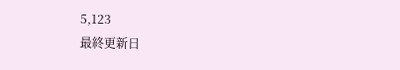5,123
最終更新日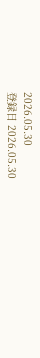2026.05.30
登録日 2026.05.30